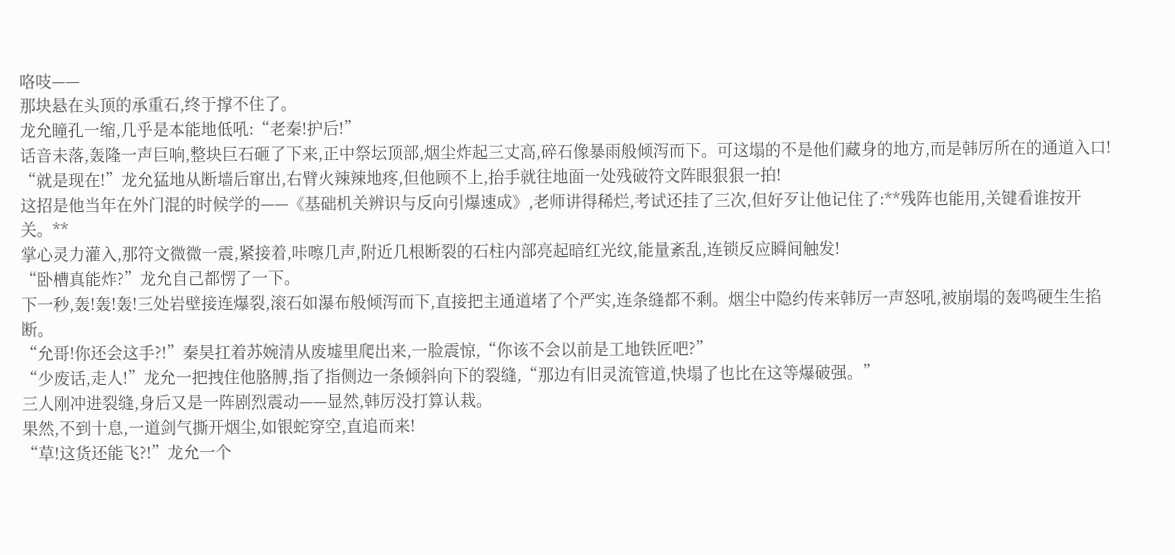咯吱——
那块悬在头顶的承重石,终于撑不住了。
龙允瞳孔一缩,几乎是本能地低吼:“老秦!护后!”
话音未落,轰隆一声巨响,整块巨石砸了下来,正中祭坛顶部,烟尘炸起三丈高,碎石像暴雨般倾泻而下。可这塌的不是他们藏身的地方,而是韩厉所在的通道入口!
“就是现在!”龙允猛地从断墙后窜出,右臂火辣辣地疼,但他顾不上,抬手就往地面一处残破符文阵眼狠狠一拍!
这招是他当年在外门混的时候学的——《基础机关辨识与反向引爆速成》,老师讲得稀烂,考试还挂了三次,但好歹让他记住了:**残阵也能用,关键看谁按开关。**
掌心灵力灌入,那符文微微一震,紧接着,咔嚓几声,附近几根断裂的石柱内部亮起暗红光纹,能量紊乱,连锁反应瞬间触发!
“卧槽真能炸?”龙允自己都愣了一下。
下一秒,轰!轰!轰!三处岩壁接连爆裂,滚石如瀑布般倾泻而下,直接把主通道堵了个严实,连条缝都不剩。烟尘中隐约传来韩厉一声怒吼,被崩塌的轰鸣硬生生掐断。
“允哥!你还会这手?!”秦昊扛着苏婉清从废墟里爬出来,一脸震惊,“你该不会以前是工地铁匠吧?”
“少废话,走人!”龙允一把拽住他胳膊,指了指侧边一条倾斜向下的裂缝,“那边有旧灵流管道,快塌了也比在这等爆破强。”
三人刚冲进裂缝,身后又是一阵剧烈震动——显然,韩厉没打算认栽。
果然,不到十息,一道剑气撕开烟尘,如银蛇穿空,直追而来!
“草!这货还能飞?!”龙允一个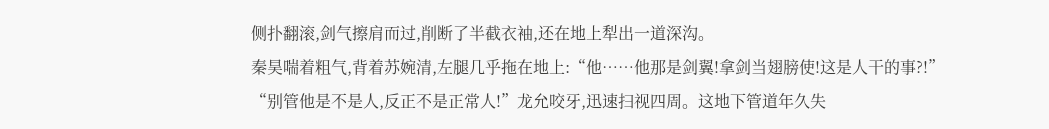侧扑翻滚,剑气擦肩而过,削断了半截衣袖,还在地上犁出一道深沟。
秦昊喘着粗气,背着苏婉清,左腿几乎拖在地上:“他……他那是剑翼!拿剑当翅膀使!这是人干的事?!”
“别管他是不是人,反正不是正常人!”龙允咬牙,迅速扫视四周。这地下管道年久失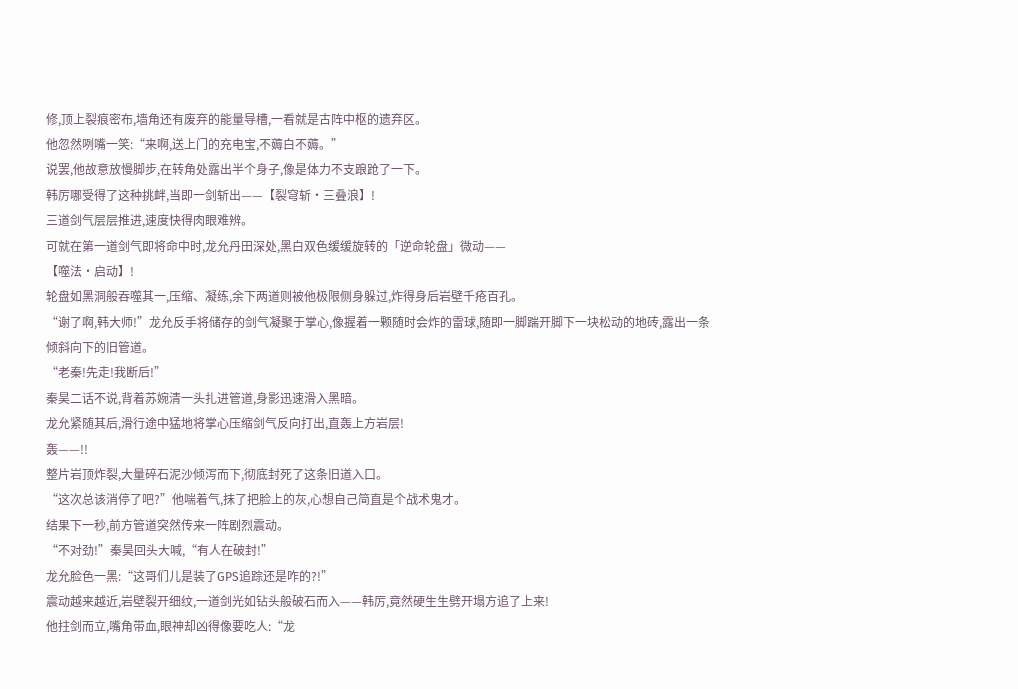修,顶上裂痕密布,墙角还有废弃的能量导槽,一看就是古阵中枢的遗弃区。
他忽然咧嘴一笑:“来啊,送上门的充电宝,不薅白不薅。”
说罢,他故意放慢脚步,在转角处露出半个身子,像是体力不支踉跄了一下。
韩厉哪受得了这种挑衅,当即一剑斩出——【裂穹斩·三叠浪】!
三道剑气层层推进,速度快得肉眼难辨。
可就在第一道剑气即将命中时,龙允丹田深处,黑白双色缓缓旋转的「逆命轮盘」微动——
【噬法·启动】!
轮盘如黑洞般吞噬其一,压缩、凝练,余下两道则被他极限侧身躲过,炸得身后岩壁千疮百孔。
“谢了啊,韩大师!”龙允反手将储存的剑气凝聚于掌心,像握着一颗随时会炸的雷球,随即一脚踹开脚下一块松动的地砖,露出一条倾斜向下的旧管道。
“老秦!先走!我断后!”
秦昊二话不说,背着苏婉清一头扎进管道,身影迅速滑入黑暗。
龙允紧随其后,滑行途中猛地将掌心压缩剑气反向打出,直轰上方岩层!
轰——!!
整片岩顶炸裂,大量碎石泥沙倾泻而下,彻底封死了这条旧道入口。
“这次总该消停了吧?”他喘着气,抹了把脸上的灰,心想自己简直是个战术鬼才。
结果下一秒,前方管道突然传来一阵剧烈震动。
“不对劲!”秦昊回头大喊,“有人在破封!”
龙允脸色一黑:“这哥们儿是装了GPS追踪还是咋的?!”
震动越来越近,岩壁裂开细纹,一道剑光如钻头般破石而入——韩厉,竟然硬生生劈开塌方追了上来!
他拄剑而立,嘴角带血,眼神却凶得像要吃人:“龙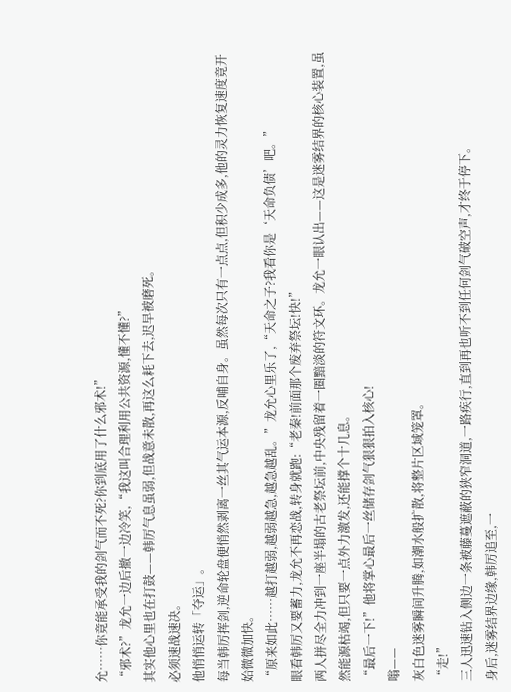允……你竟能承受我的剑气而不死?你到底用了什么邪术!”
“邪术?”龙允一边后撤一边冷笑,“我这叫合理利用公共资源,懂不懂?”
其实他心里也在打鼓——韩厉气息虽弱,但战意未散,再这么耗下去,迟早被磨死。
必须速战速决。
他悄悄运转「夺运」。
每当韩厉挥剑,逆命轮盘便悄然剥离一丝其气运本源,反哺自身。虽然每次只有一点点,但积少成多,他的灵力恢复速度竟开始微微加快。
“原来如此……越打越弱,越弱越急,越急越乱。”龙允心里乐了,“天命之子?我看你是‘天命负债’吧。”
眼看韩厉又要蓄力,龙允不再恋战,转身就跑:“老秦!前面那个废弃祭坛!快!”
两人拼尽全力冲到一座半塌的古老祭坛前,中央残留着一圈黯淡的符文环。龙允一眼认出——这是迷雾结界的核心装置,虽然能源枯竭,但只要一点外力激发,还能撑个十几息。
“最后一下!”他将掌心最后一丝储存剑气狠狠拍入核心!
嗡——
灰白色迷雾瞬间升腾,如潮水般扩散,将整片区域笼罩。
“走!”
三人迅速钻入侧边一条被藤蔓遮蔽的狭窄洞道,一路疾行,直到再也听不到任何剑气破空声,才终于停下。
身后,迷雾结界边缘,韩厉追至,一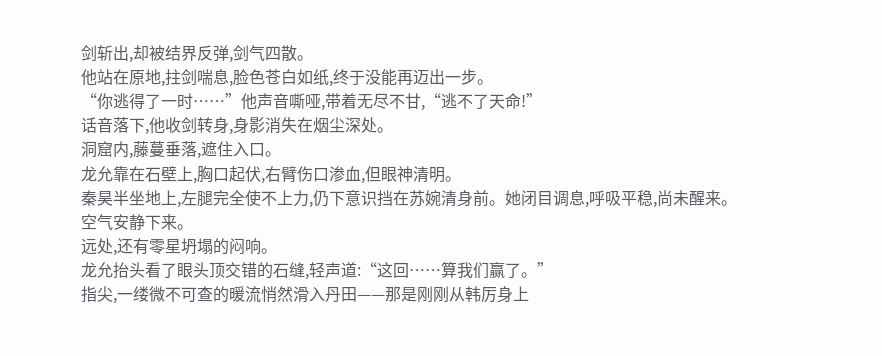剑斩出,却被结界反弹,剑气四散。
他站在原地,拄剑喘息,脸色苍白如纸,终于没能再迈出一步。
“你逃得了一时……”他声音嘶哑,带着无尽不甘,“逃不了天命!”
话音落下,他收剑转身,身影消失在烟尘深处。
洞窟内,藤蔓垂落,遮住入口。
龙允靠在石壁上,胸口起伏,右臂伤口渗血,但眼神清明。
秦昊半坐地上,左腿完全使不上力,仍下意识挡在苏婉清身前。她闭目调息,呼吸平稳,尚未醒来。
空气安静下来。
远处,还有零星坍塌的闷响。
龙允抬头看了眼头顶交错的石缝,轻声道:“这回……算我们赢了。”
指尖,一缕微不可查的暖流悄然滑入丹田——那是刚刚从韩厉身上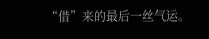“借”来的最后一丝气运。